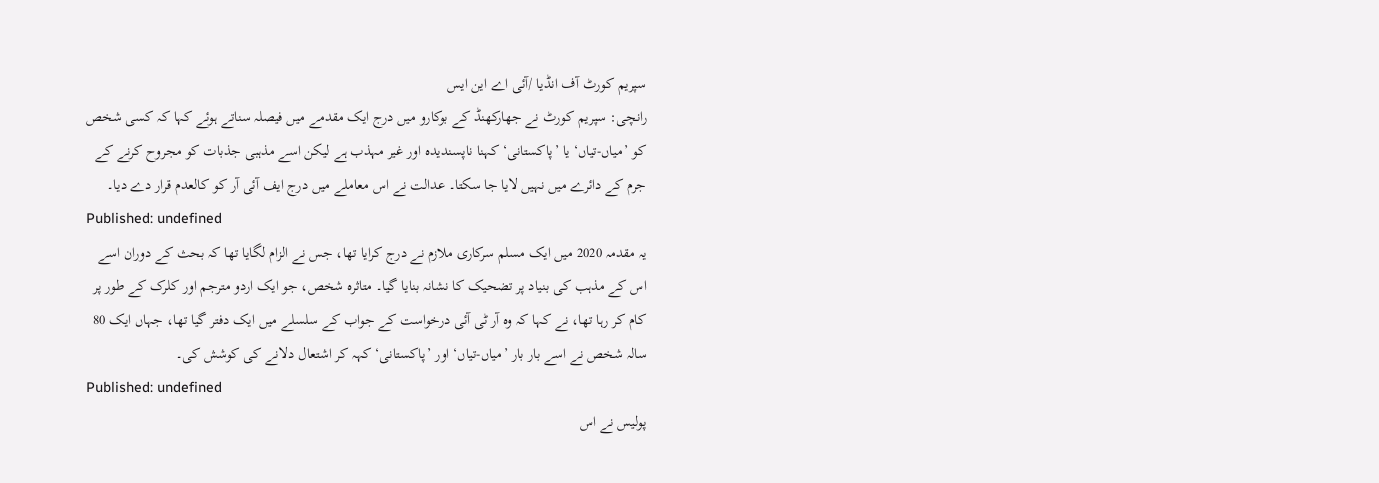سپریم کورٹ آف انڈیا /آئی اے این ایس
رانچی: سپریم کورٹ نے جھارکھنڈ کے بوکارو میں درج ایک مقدمے میں فیصلہ سناتے ہوئے کہا کہ کسی شخص کو ’میاں-تیاں‘ یا ’پاکستانی‘ کہنا ناپسندیدہ اور غیر مہذب ہے لیکن اسے مذہبی جذبات کو مجروح کرنے کے جرم کے دائرے میں نہیں لایا جا سکتا۔ عدالت نے اس معاملے میں درج ایف آئی آر کو کالعدم قرار دے دیا۔
Published: undefined
یہ مقدمہ 2020 میں ایک مسلم سرکاری ملازم نے درج کرایا تھا، جس نے الزام لگایا تھا کہ بحث کے دوران اسے اس کے مذہب کی بنیاد پر تضحیک کا نشانہ بنایا گیا۔ متاثرہ شخص، جو ایک اردو مترجم اور کلرک کے طور پر کام کر رہا تھا، نے کہا کہ وہ آر ٹی آئی درخواست کے جواب کے سلسلے میں ایک دفتر گیا تھا، جہاں ایک 80 سالہ شخص نے اسے بار بار ’میاں-تیاں‘ اور ’پاکستانی‘ کہہ کر اشتعال دلانے کی کوشش کی۔
Published: undefined
پولیس نے اس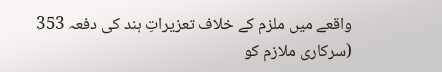واقعے میں ملزم کے خلاف تعزیراتِ ہند کی دفعہ 353 (سرکاری ملازم کو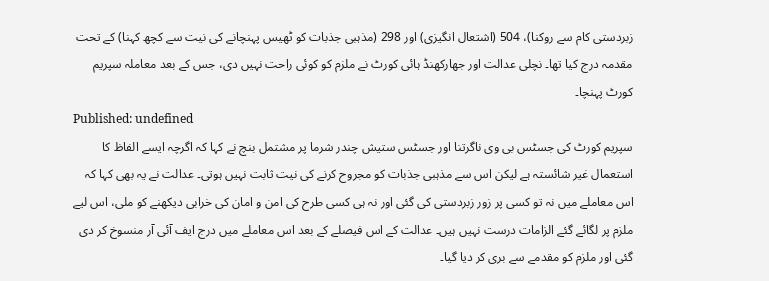زبردستی کام سے روکنا)، 504 (اشتعال انگیزی) اور 298 (مذہبی جذبات کو ٹھیس پہنچانے کی نیت سے کچھ کہنا) کے تحت مقدمہ درج کیا تھا۔ نچلی عدالت اور جھارکھنڈ ہائی کورٹ نے ملزم کو کوئی راحت نہیں دی، جس کے بعد معاملہ سپریم کورٹ پہنچا۔
Published: undefined
سپریم کورٹ کی جسٹس بی وی ناگرتنا اور جسٹس ستیش چندر شرما پر مشتمل بنچ نے کہا کہ اگرچہ ایسے الفاظ کا استعمال غیر شائستہ ہے لیکن اس سے مذہبی جذبات کو مجروح کرنے کی نیت ثابت نہیں ہوتی۔ عدالت نے یہ بھی کہا کہ اس معاملے میں نہ تو کسی پر زور زبردستی کی گئی اور نہ ہی کسی طرح کی امن و امان کی خرابی دیکھنے کو ملی، اس لیے ملزم پر لگائے گئے الزامات درست نہیں ہیں۔ عدالت کے اس فیصلے کے بعد اس معاملے میں درج ایف آئی آر منسوخ کر دی گئی اور ملزم کو مقدمے سے بری کر دیا گیا۔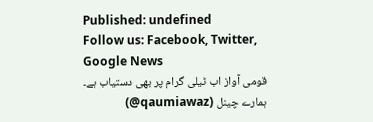Published: undefined
Follow us: Facebook, Twitter, Google News
قومی آواز اب ٹیلی گرام پر بھی دستیاب ہے۔ ہمارے چینل (qaumiawaz@)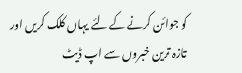کو جوائن کرنے کے لئے یہاں کلک کریں اور تازہ ترین خبروں سے اپ ڈیٹ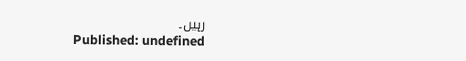رہیں۔
Published: undefined